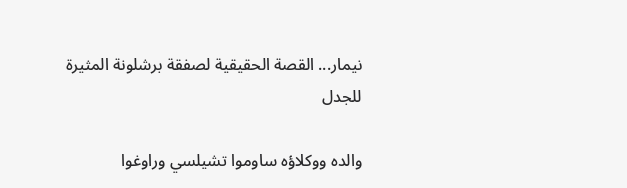نيمار... القصة الحقيقية لصفقة برشلونة المثيرة للجدل

والده ووكلاؤه ساوموا تشيلسي وراوغوا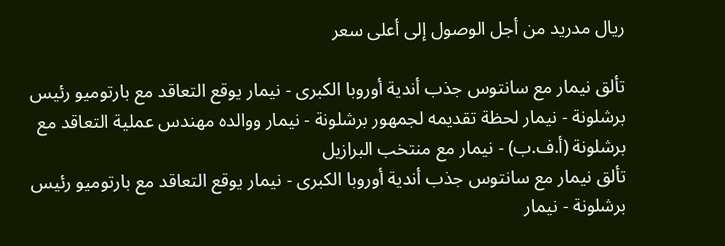ريال مدريد من أجل الوصول إلى أعلى سعر

تألق نيمار مع سانتوس جذب أندية أوروبا الكبرى - نيمار يوقع التعاقد مع بارتوميو رئيس برشلونة - نيمار لحظة تقديمه لجمهور برشلونة - نيمار ووالده مهندس عملية التعاقد مع برشلونة (أ.ف.ب) - نيمار مع منتخب البرازيل
تألق نيمار مع سانتوس جذب أندية أوروبا الكبرى - نيمار يوقع التعاقد مع بارتوميو رئيس برشلونة - نيمار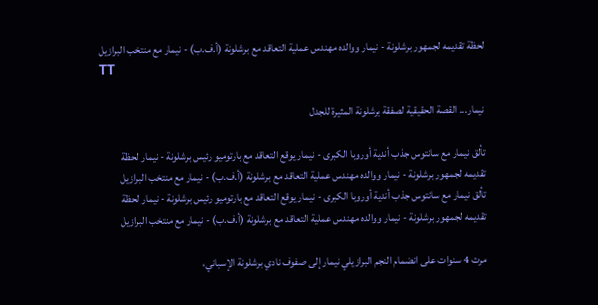لحظة تقديمه لجمهور برشلونة - نيمار ووالده مهندس عملية التعاقد مع برشلونة (أ.ف.ب) - نيمار مع منتخب البرازيل
TT

نيمار... القصة الحقيقية لصفقة برشلونة المثيرة للجدل

تألق نيمار مع سانتوس جذب أندية أوروبا الكبرى - نيمار يوقع التعاقد مع بارتوميو رئيس برشلونة - نيمار لحظة تقديمه لجمهور برشلونة - نيمار ووالده مهندس عملية التعاقد مع برشلونة (أ.ف.ب) - نيمار مع منتخب البرازيل
تألق نيمار مع سانتوس جذب أندية أوروبا الكبرى - نيمار يوقع التعاقد مع بارتوميو رئيس برشلونة - نيمار لحظة تقديمه لجمهور برشلونة - نيمار ووالده مهندس عملية التعاقد مع برشلونة (أ.ف.ب) - نيمار مع منتخب البرازيل

مرت 4 سنوات على انضمام النجم البرازيلي نيمار إلى صفوف نادي برشلونة الإسباني،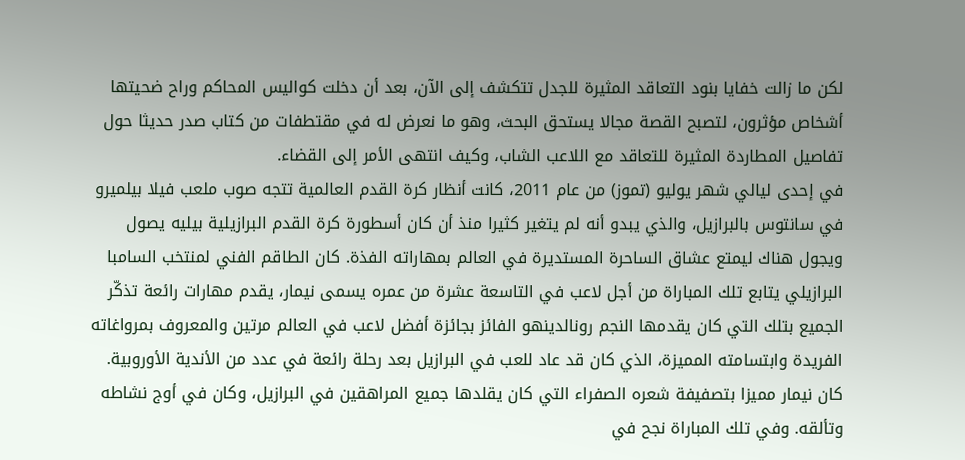لكن ما زالت خفايا بنود التعاقد المثيرة للجدل تتكشف إلى الآن، بعد أن دخلت كواليس المحاكم وراح ضحيتها أشخاص مؤثرون، لتصبح القصة مجالا يستحق البحث، وهو ما نعرض له في مقتطفات من كتاب صدر حديثا حول تفاصيل المطاردة المثيرة للتعاقد مع اللاعب الشاب، وكيف انتهى الأمر إلى القضاء.
في إحدى ليالي شهر يوليو (تموز) من عام 2011، كانت أنظار كرة القدم العالمية تتجه صوب ملعب فيلا بيلميرو في سانتوس بالبرازيل، والذي يبدو أنه لم يتغير كثيرا منذ أن كان أسطورة كرة القدم البرازيلية بيليه يصول ويجول هناك ليمتع عشاق الساحرة المستديرة في العالم بمهاراته الفذة. كان الطاقم الفني لمنتخب السامبا البرازيلي يتابع تلك المباراة من أجل لاعب في التاسعة عشرة من عمره يسمى نيمار، يقدم مهارات رائعة تذكّر الجميع بتلك التي كان يقدمها النجم رونالدينهو الفائز بجائزة أفضل لاعب في العالم مرتين والمعروف بمرواغاته الفريدة وابتسامته المميزة، الذي كان قد عاد للعب في البرازيل بعد رحلة رائعة في عدد من الأندية الأوروبية.
كان نيمار مميزا بتصفيفة شعره الصفراء التي كان يقلدها جميع المراهقين في البرازيل، وكان في أوج نشاطه وتألقه. وفي تلك المباراة نجح في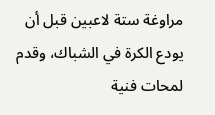مراوغة ستة لاعبين قبل أن يودع الكرة في الشباك، وقدم لمحات فنية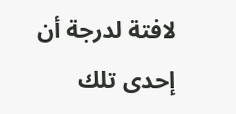لافتة لدرجة أن إحدى تلك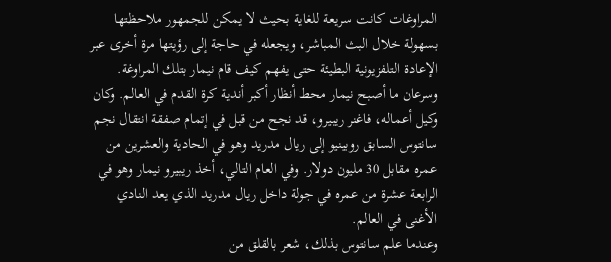المراوغات كانت سريعة للغاية بحيث لا يمكن للجمهور ملاحظتها بسهولة خلال البث المباشر، ويجعله في حاجة إلى رؤيتها مرة أخرى عبر الإعادة التلفزيونية البطيئة حتى يفهم كيف قام نيمار بتلك المراوغة.
وسرعان ما أصبح نيمار محط أنظار أكبر أندية كرة القدم في العالم. وكان وكيل أعماله، فاغنر ريبيرو، قد نجح من قبل في إتمام صفقة انتقال نجم سانتوس السابق روبينيو إلى ريال مدريد وهو في الحادية والعشرين من عمره مقابل 30 مليون دولار. وفي العام التالي، أخذ ريبيرو نيمار وهو في الرابعة عشرة من عمره في جولة داخل ريال مدريد الذي يعد النادي الأغنى في العالم.
وعندما علم سانتوس بذلك، شعر بالقلق من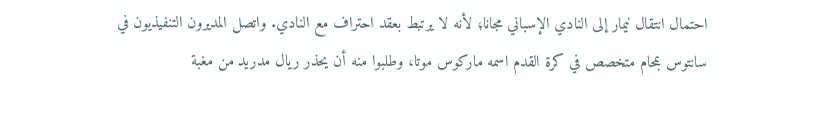احتمال انتقال نيمار إلى النادي الإسباني مجانا؛ لأنه لا يرتبط بعقد احتراف مع النادي. واتصل المديرون التنفيذيون في سانتوس بمحام متخصص في كرة القدم اسمه ماركوس موتا، وطلبوا منه أن يحذر ريال مدريد من مغبة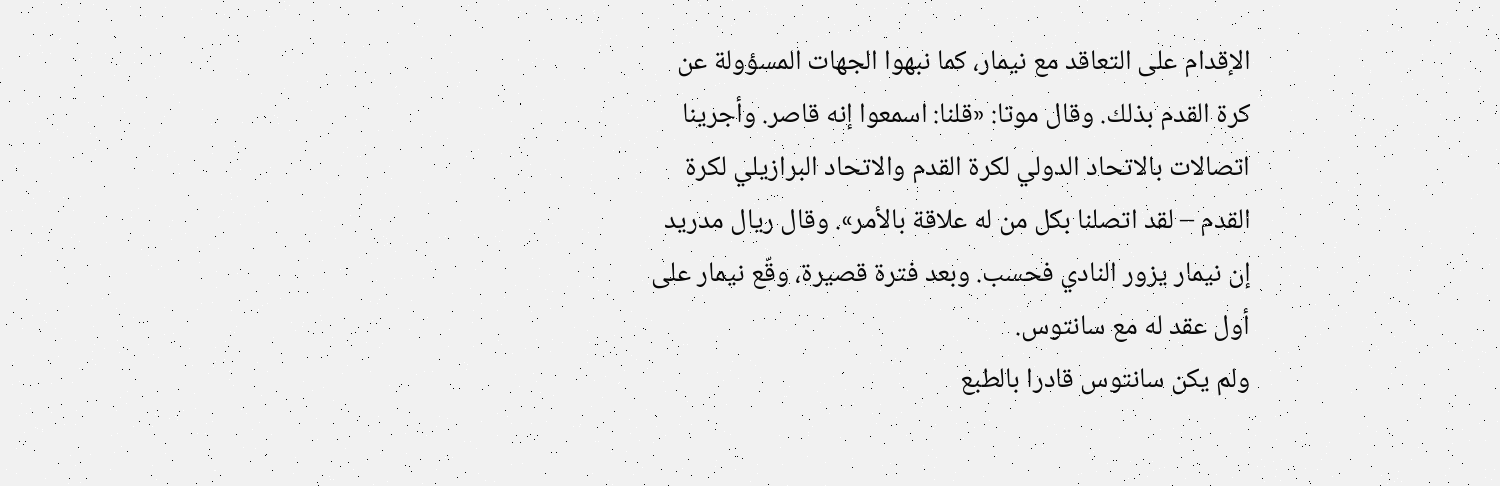الإقدام على التعاقد مع نيمار، كما نبهوا الجهات المسؤولة عن كرة القدم بذلك. وقال موتا: «قلنا: اسمعوا إنه قاصر. وأجرينا اتصالات بالاتحاد الدولي لكرة القدم والاتحاد البرازيلي لكرة القدم – لقد اتصلنا بكل من له علاقة بالأمر». وقال ريال مدريد إن نيمار يزور النادي فحسب. وبعد فترة قصيرة، وقّع نيمار على أول عقد له مع سانتوس.
ولم يكن سانتوس قادرا بالطبع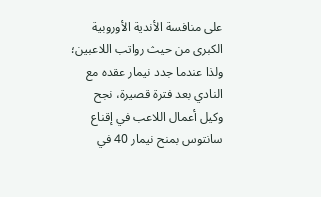على منافسة الأندية الأوروبية الكبرى من حيث رواتب اللاعبين؛ ولذا عندما جدد نيمار عقده مع النادي بعد فترة قصيرة، نجح وكيل أعمال اللاعب في إقناع سانتوس بمنح نيمار 40 في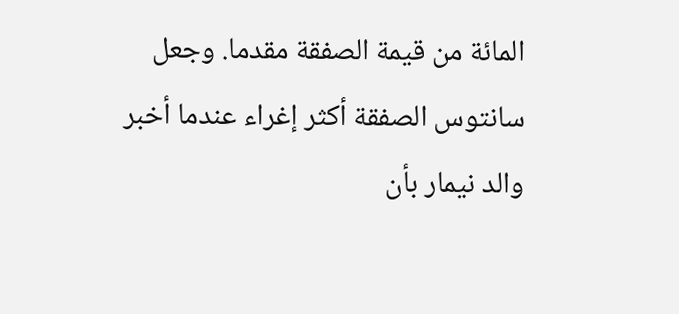المائة من قيمة الصفقة مقدما. وجعل سانتوس الصفقة أكثر إغراء عندما أخبر والد نيمار بأن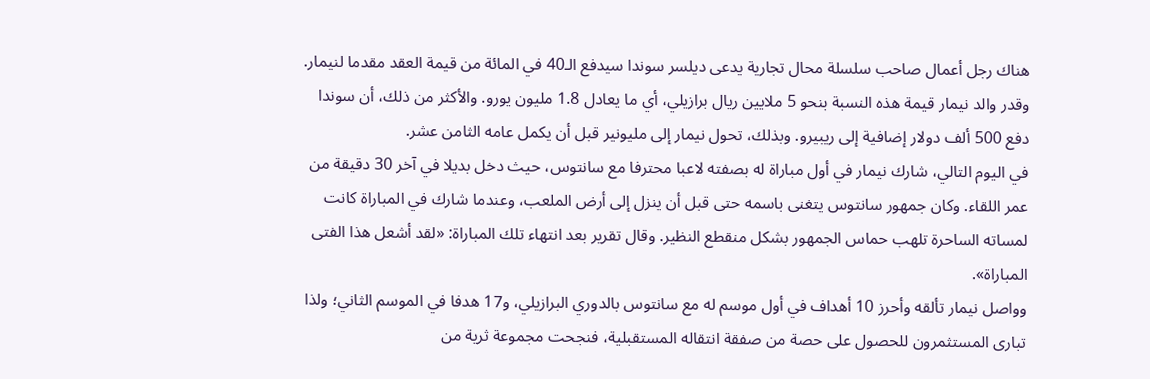هناك رجل أعمال صاحب سلسلة محال تجارية يدعى ديلسر سوندا سيدفع الـ40 في المائة من قيمة العقد مقدما لنيمار.
وقدر والد نيمار قيمة هذه النسبة بنحو 5 ملايين ريال برازيلي، أي ما يعادل 1.8 مليون يورو. والأكثر من ذلك، أن سوندا دفع 500 ألف دولار إضافية إلى ريبيرو. وبذلك، تحول نيمار إلى مليونير قبل أن يكمل عامه الثامن عشر.
في اليوم التالي، شارك نيمار في أول مباراة له بصفته لاعبا محترفا مع سانتوس، حيث دخل بديلا في آخر 30 دقيقة من عمر اللقاء. وكان جمهور سانتوس يتغنى باسمه حتى قبل أن ينزل إلى أرض الملعب، وعندما شارك في المباراة كانت لمساته الساحرة تلهب حماس الجمهور بشكل منقطع النظير. وقال تقرير بعد انتهاء تلك المباراة: «لقد أشعل هذا الفتى المباراة».
وواصل نيمار تألقه وأحرز 10 أهداف في أول موسم له مع سانتوس بالدوري البرازيلي، و17 هدفا في الموسم الثاني؛ ولذا تبارى المستثمرون للحصول على حصة من صفقة انتقاله المستقبلية، فنجحت مجموعة ثرية من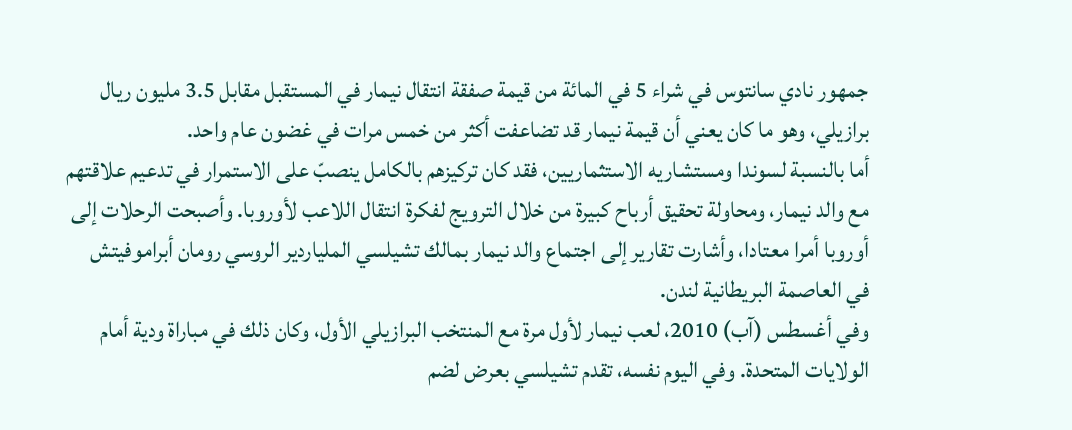جمهور نادي سانتوس في شراء 5 في المائة من قيمة صفقة انتقال نيمار في المستقبل مقابل 3.5 مليون ريال برازيلي، وهو ما كان يعني أن قيمة نيمار قد تضاعفت أكثر من خمس مرات في غضون عام واحد.
أما بالنسبة لسوندا ومستشاريه الاستثماريين، فقد كان تركيزهم بالكامل ينصبّ على الاستمرار في تدعيم علاقتهم مع والد نيمار، ومحاولة تحقيق أرباح كبيرة من خلال الترويج لفكرة انتقال اللاعب لأوروبا. وأصبحت الرحلات إلى أوروبا أمرا معتادا، وأشارت تقارير إلى اجتماع والد نيمار بمالك تشيلسي الملياردير الروسي رومان أبراموفيتش في العاصمة البريطانية لندن.
وفي أغسطس (آب) 2010، لعب نيمار لأول مرة مع المنتخب البرازيلي الأول، وكان ذلك في مباراة ودية أمام الولايات المتحدة. وفي اليوم نفسه، تقدم تشيلسي بعرض لضم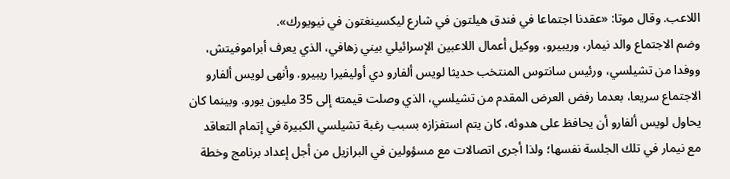اللاعب. وقال موتا: «عقدنا اجتماعا في فندق هيلتون في شارع ليكسينغتون في نيويورك».
وضم الاجتماع والد نيمار، وريبيرو، ووكيل أعمال اللاعبين الإسرائيلي بيني زهافي، الذي يعرف أبراموفيتش، ووفدا من تشيلسي، ورئيس سانتوس المنتخب حديثا لويس ألفارو دي أوليفيرا ريبيرو. وأنهى لويس ألفارو الاجتماع سريعا، بعدما رفض العرض المقدم من تشيلسي، الذي وصلت قيمته إلى 35 مليون يورو. وبينما كان يحاول لويس ألفارو أن يحافظ على هدوئه، كان يتم استفزازه بسبب رغبة تشيلسي الكبيرة في إتمام التعاقد مع نيمار في تلك الجلسة نفسها؛ ولذا أجرى اتصالات مع مسؤولين في البرازيل من أجل إعداد برنامج وخطة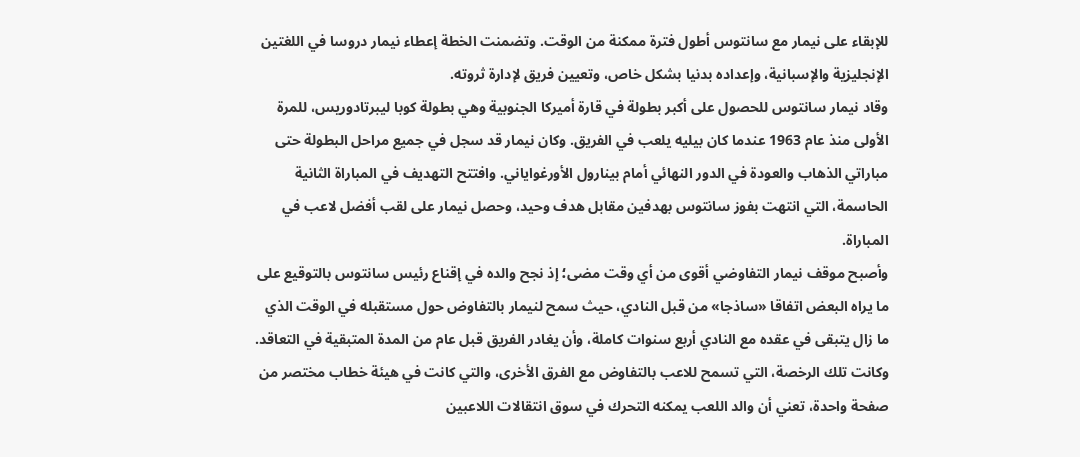للإبقاء على نيمار مع سانتوس أطول فترة ممكنة من الوقت. وتضمنت الخطة إعطاء نيمار دروسا في اللغتين الإنجليزية والإسبانية، وإعداده بدنيا بشكل خاص، وتعيين فريق لإدارة ثروته.
وقاد نيمار سانتوس للحصول على أكبر بطولة في قارة أميركا الجنوبية وهي بطولة كوبا ليبرتادوريس، للمرة الأولى منذ عام 1963 عندما كان بيليه يلعب في الفريق. وكان نيمار قد سجل في جميع مراحل البطولة حتى مباراتي الذهاب والعودة في الدور النهائي أمام بينارول الأورغواياني. وافتتح التهديف في المباراة الثانية الحاسمة، التي انتهت بفوز سانتوس بهدفين مقابل هدف وحيد، وحصل نيمار على لقب أفضل لاعب في المباراة.
وأصبح موقف نيمار التفاوضي أقوى من أي وقت مضى؛ إذ نجح والده في إقناع رئيس سانتوس بالتوقيع على ما يراه البعض اتفاقا «ساذجا» من قبل النادي، حيث سمح لنيمار بالتفاوض حول مستقبله في الوقت الذي ما زال يتبقى في عقده مع النادي أربع سنوات كاملة، وأن يغادر الفريق قبل عام من المدة المتبقية في التعاقد. وكانت تلك الرخصة، التي تسمح للاعب بالتفاوض مع الفرق الأخرى، والتي كانت في هيئة خطاب مختصر من صفحة واحدة، تعني أن والد اللعب يمكنه التحرك في سوق انتقالات اللاعبين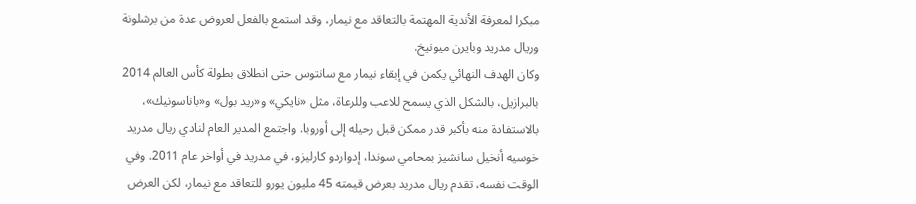مبكرا لمعرفة الأندية المهتمة بالتعاقد مع نيمار، وقد استمع بالفعل لعروض عدة من برشلونة وريال مدريد وبايرن ميونيخ.
وكان الهدف النهائي يكمن في إبقاء نيمار مع سانتوس حتى انطلاق بطولة كأس العالم 2014 بالبرازيل، بالشكل الذي يسمح للاعب وللرعاة، مثل «نايكي» و«ريد بول» و«باناسونيك»، بالاستفادة منه بأكبر قدر ممكن قبل رحيله إلى أوروبا. واجتمع المدير العام لنادي ريال مدريد خوسيه أنخيل سانشيز بمحامي سوندا، إدواردو كارليزو، في مدريد في أواخر عام 2011. وفي الوقت نفسه، تقدم ريال مدريد بعرض قيمته 45 مليون يورو للتعاقد مع نيمار، لكن العرض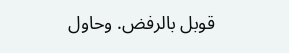قوبل بالرفض. وحاول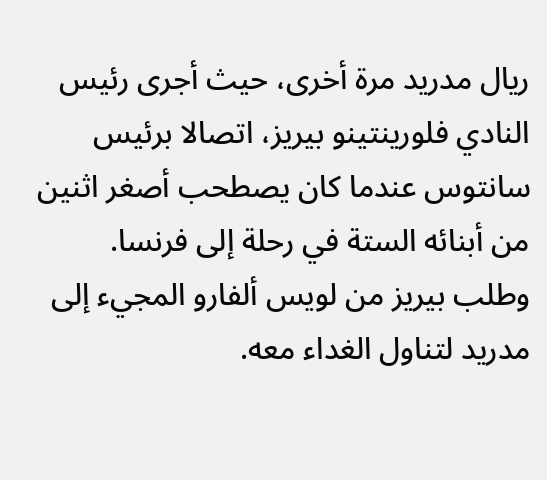ريال مدريد مرة أخرى، حيث أجرى رئيس النادي فلورينتينو بيريز، اتصالا برئيس سانتوس عندما كان يصطحب أصغر اثنين من أبنائه الستة في رحلة إلى فرنسا. وطلب بيريز من لويس ألفارو المجيء إلى مدريد لتناول الغداء معه.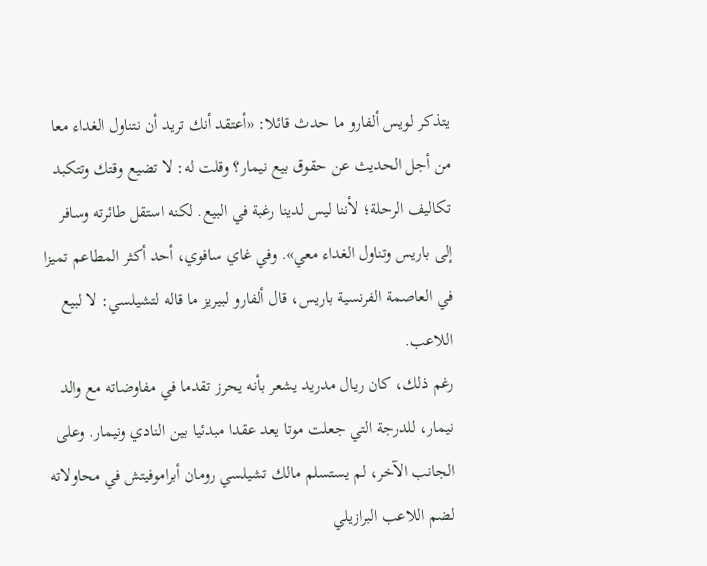يتذكر لويس ألفارو ما حدث قائلا: «أعتقد أنك تريد أن نتناول الغداء معا من أجل الحديث عن حقوق بيع نيمار؟ وقلت له: لا تضيع وقتك وتتكبد تكاليف الرحلة؛ لأننا ليس لدينا رغبة في البيع. لكنه استقل طائرته وسافر إلى باريس وتناول الغداء معي». وفي غاي سافوي، أحد أكثر المطاعم تميزا في العاصمة الفرنسية باريس، قال ألفارو لبيريز ما قاله لتشيلسي: لا لبيع اللاعب.
رغم ذلك، كان ريال مدريد يشعر بأنه يحرز تقدما في مفاوضاته مع والد نيمار، للدرجة التي جعلت موتا يعد عقدا مبدئيا بين النادي ونيمار. وعلى الجانب الآخر، لم يستسلم مالك تشيلسي رومان أبراموفيتش في محاولاته لضم اللاعب البرازيلي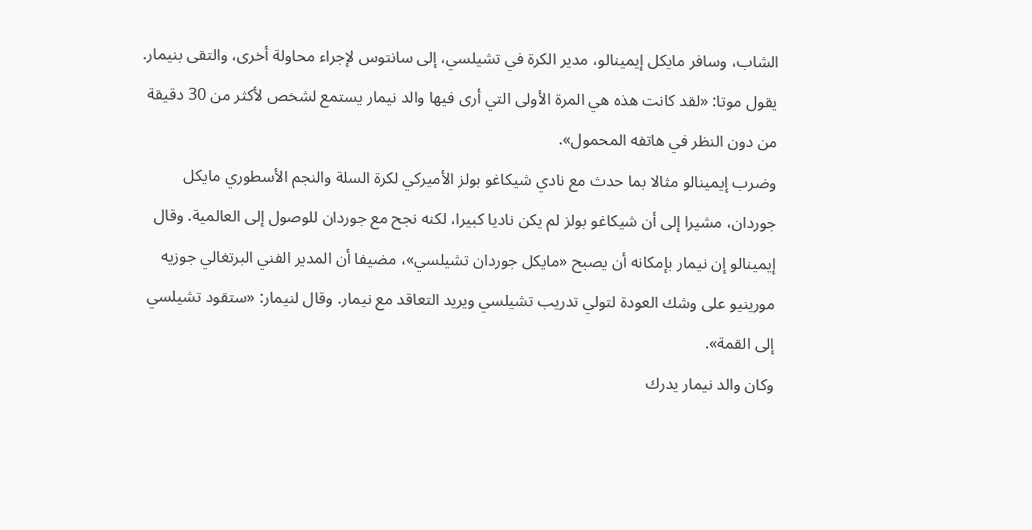الشاب، وسافر مايكل إيمينالو، مدير الكرة في تشيلسي، إلى سانتوس لإجراء محاولة أخرى، والتقى بنيمار. يقول موتا: «لقد كانت هذه هي المرة الأولى التي أرى فيها والد نيمار يستمع لشخص لأكثر من 30 دقيقة من دون النظر في هاتفه المحمول».
وضرب إيمينالو مثالا بما حدث مع نادي شيكاغو بولز الأميركي لكرة السلة والنجم الأسطوري مايكل جوردان، مشيرا إلى أن شيكاغو بولز لم يكن ناديا كبيرا، لكنه نجح مع جوردان للوصول إلى العالمية. وقال إيمينالو إن نيمار بإمكانه أن يصبح «مايكل جوردان تشيلسي»، مضيفا أن المدير الفني البرتغالي جوزيه مورينيو على وشك العودة لتولي تدريب تشيلسي ويريد التعاقد مع نيمار. وقال لنيمار: «ستقود تشيلسي إلى القمة».
وكان والد نيمار يدرك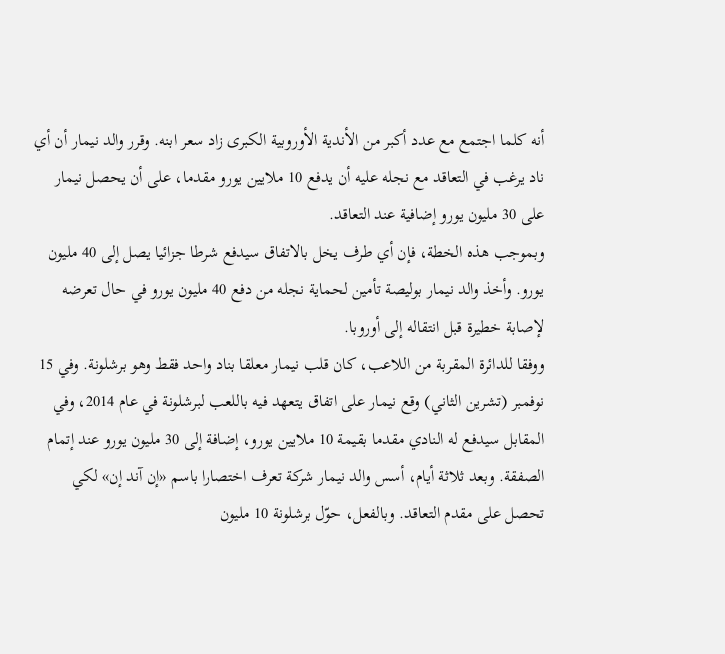أنه كلما اجتمع مع عدد أكبر من الأندية الأوروبية الكبرى زاد سعر ابنه. وقرر والد نيمار أن أي ناد يرغب في التعاقد مع نجله عليه أن يدفع 10 ملايين يورو مقدما، على أن يحصل نيمار على 30 مليون يورو إضافية عند التعاقد.
وبموجب هذه الخطة، فإن أي طرف يخل بالاتفاق سيدفع شرطا جزائيا يصل إلى 40 مليون يورو. وأخذ والد نيمار بوليصة تأمين لحماية نجله من دفع 40 مليون يورو في حال تعرضه لإصابة خطيرة قبل انتقاله إلى أوروبا.
ووفقا للدائرة المقربة من اللاعب، كان قلب نيمار معلقا بناد واحد فقط وهو برشلونة. وفي 15 نوفمبر (تشرين الثاني) وقع نيمار على اتفاق يتعهد فيه باللعب لبرشلونة في عام 2014، وفي المقابل سيدفع له النادي مقدما بقيمة 10 ملايين يورو، إضافة إلى 30 مليون يورو عند إتمام الصفقة. وبعد ثلاثة أيام، أسس والد نيمار شركة تعرف اختصارا باسم «إن آند إن» لكي تحصل على مقدم التعاقد. وبالفعل، حوّل برشلونة 10 مليون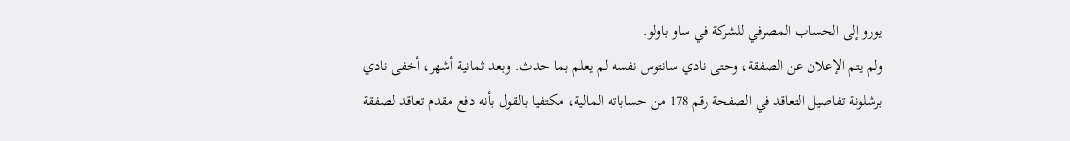يورو إلى الحساب المصرفي للشركة في ساو باولو.
ولم يتم الإعلان عن الصفقة، وحتى نادي سانتوس نفسه لم يعلم بما حدث. وبعد ثمانية أشهر، أخفى نادي برشلونة تفاصيل التعاقد في الصفحة رقم 178 من حساباته المالية، مكتفيا بالقول بأنه دفع مقدم تعاقد لصفقة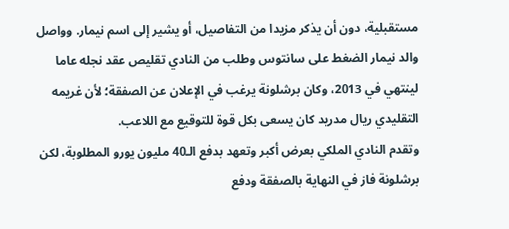مستقبلية، دون أن يذكر مزيدا من التفاصيل، أو يشير إلى اسم نيمار. وواصل والد نيمار الضغط على سانتوس وطلب من النادي تقليص عقد نجله عاما لينتهي في 2013، وكان برشلونة يرغب في الإعلان عن الصفقة؛ لأن غريمه التقليدي ريال مدريد كان يسعى بكل قوة للتوقيع مع اللاعب.
وتقدم النادي الملكي بعرض أكبر وتعهد بدفع الـ40 مليون يورو المطلوبة، لكن برشلونة فاز في النهاية بالصفقة ودفع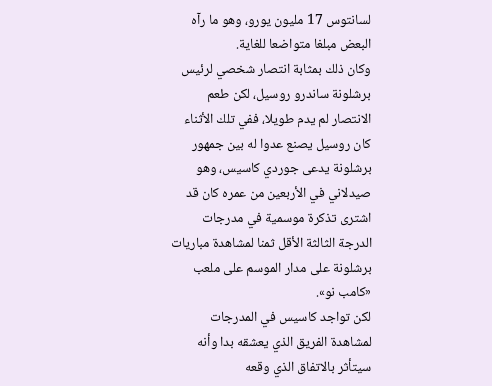لسانتوس 17 مليون يورو، وهو ما رآه البعض مبلغا متواضعا للغاية.
وكان ذلك بمثابة انتصار شخصي لرئيس برشلونة ساندرو روسيل، لكن طعم الانتصار لم يدم طويلا، ففي تلك الأثناء كان روسيل يصنع عدوا له بين جمهور برشلونة يدعى جوردي كاسيس، وهو صيدلاني في الأربعين من عمره كان قد اشترى تذكرة موسمية في مدرجات الدرجة الثالثة الأقل ثمنا لمشاهدة مباريات برشلونة على مدار الموسم على ملعب «كامب نو».
لكن تواجد كاسيس في المدرجات لمشاهدة الفريق الذي يعشقه بدا وأنه سيتأثر بالاتفاق الذي وقعه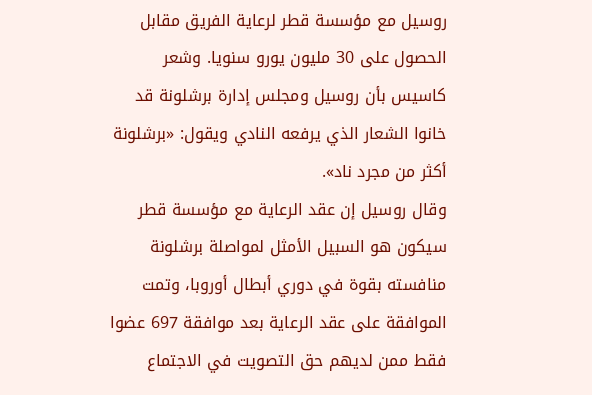روسيل مع مؤسسة قطر لرعاية الفريق مقابل الحصول على 30 مليون يورو سنويا. وشعر كاسيس بأن روسيل ومجلس إدارة برشلونة قد خانوا الشعار الذي يرفعه النادي ويقول: «برشلونة أكثر من مجرد ناد».
وقال روسيل إن عقد الرعاية مع مؤسسة قطر سيكون هو السبيل الأمثل لمواصلة برشلونة منافسته بقوة في دوري أبطال أوروبا، وتمت الموافقة على عقد الرعاية بعد موافقة 697 عضوا فقط ممن لديهم حق التصويت في الاجتماع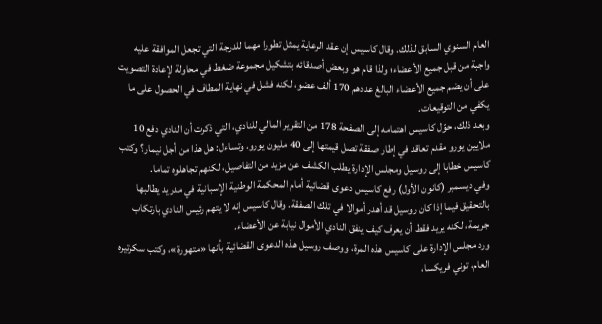العام السنوي السابق لذلك. وقال كاسيس إن عقد الرعاية يمثل تطورا مهما للدرجة التي تجعل الموافقة عليه واجبة من قبل جميع الأعضاء؛ ولذا قام هو وبعض أصدقائه بتشكيل مجموعة ضغط في محاولة لإعادة التصويت على أن يضم جميع الأعضاء البالغ عددهم 170 ألف عضو، لكنه فشل في نهاية المطاف في الحصول على ما يكفي من التوقيعات.
وبعد ذلك، حوّل كاسيس اهتمامه إلى الصفحة 178 من التقرير المالي للنادي، التي ذكرت أن النادي دفع 10 ملايين يورو مقدم تعاقد في إطار صفقة تصل قيمتها إلى 40 مليون يورو. وتساءل: هل هذا من أجل نيمار؟ وكتب كاسيس خطابا إلى روسيل ومجلس الإدارة يطلب الكشف عن مزيد من التفاصيل، لكنهم تجاهلوه تماما.
وفي ديسمبر (كانون الأول) رفع كاسيس دعوى قضائية أمام المحكمة الوطنية الإسبانية في مدريد يطالبها بالتحقيق فيما إذا كان روسيل قد أهدر أموالا في تلك الصفقة. وقال كاسيس إنه لا يتهم رئيس النادي بارتكاب جريمة، لكنه يريد فقط أن يعرف كيف ينفق النادي الأموال نيابة عن الأعضاء.
ورد مجلس الإدارة على كاسيس هذه المرة، ووصف روسيل هذه الدعوى القضائية بأنها «متهورة»، وكتب سكرتيره العام، توني فريكسا،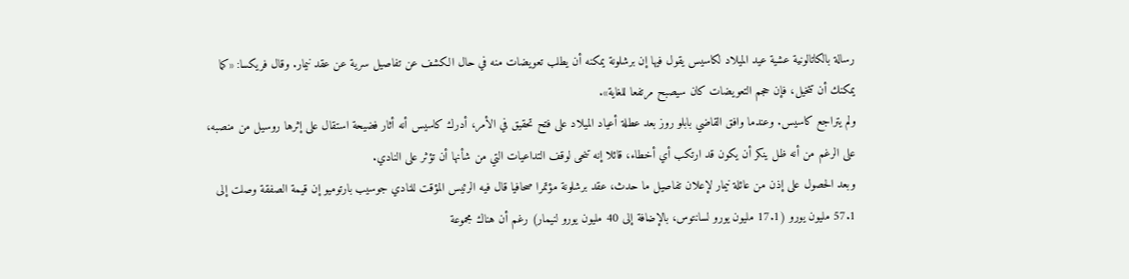رسالة بالكاتالونية عشية عيد الميلاد لكاسيس يقول فيها إن برشلونة يمكنه أن يطلب تعويضات منه في حال الكشف عن تفاصيل سرية عن عقد نيمار. وقال فريكسا: «كما يمكنك أن تتخيل، فإن حجم التعويضات كان سيصبح مرتفعا للغاية».
ولم يتراجع كاسيس. وعندما وافق القاضي بابلو روز بعد عطلة أعياد الميلاد على فتح تحقيق في الأمر، أدرك كاسيس أنه أثار فضيحة استقال على إثرها روسيل من منصبه، على الرغم من أنه ظل ينكر أن يكون قد ارتكب أي أخطاء، قائلا إنه تنحى لوقف التداعيات التي من شأنها أن تؤثر على النادي.
وبعد الحصول على إذن من عائلة نيمار لإعلان تفاصيل ما حدث، عقد برشلونة مؤتمرا صحافيا قال فيه الرئيس المؤقت للنادي جوسيب بارتوميو إن قيمة الصفقة وصلت إلى 57.1 مليون يورو (17.1 مليون يورو لسانتوس، بالإضافة إلى 40 مليون يورو لنيمار) رغم أن هناك مجموعة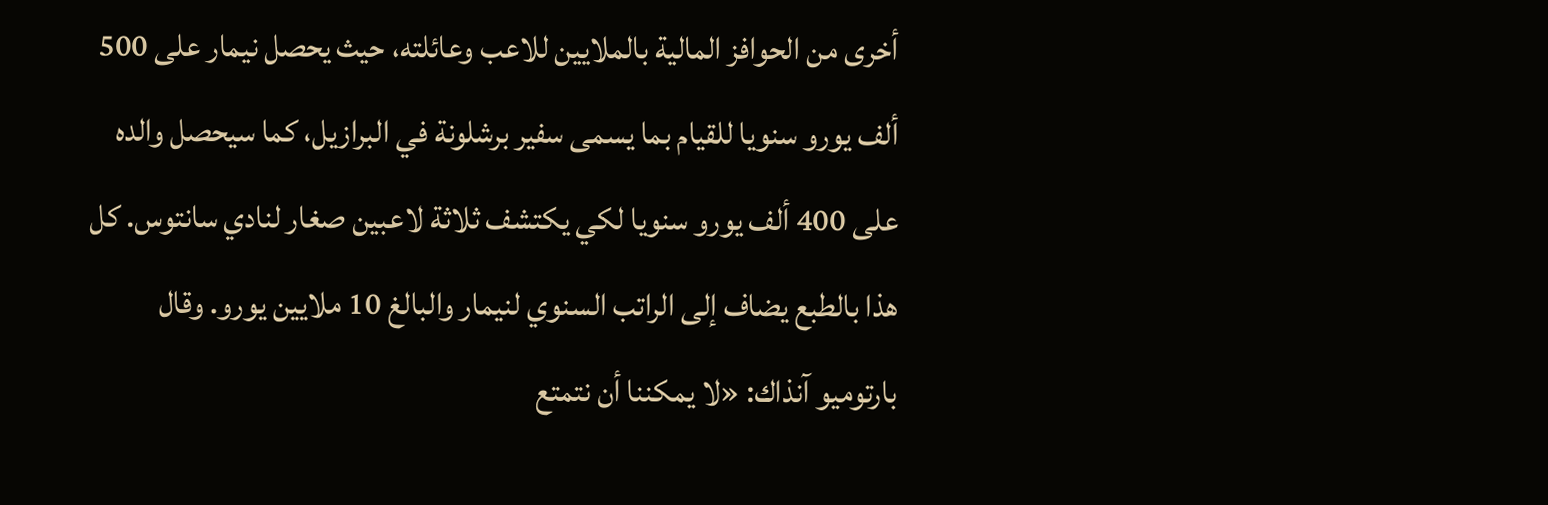أخرى من الحوافز المالية بالملايين للاعب وعائلته، حيث يحصل نيمار على 500 ألف يورو سنويا للقيام بما يسمى سفير برشلونة في البرازيل، كما سيحصل والده على 400 ألف يورو سنويا لكي يكتشف ثلاثة لاعبين صغار لنادي سانتوس. كل هذا بالطبع يضاف إلى الراتب السنوي لنيمار والبالغ 10 ملايين يورو. وقال بارتوميو آنذاك: «لا يمكننا أن نتمتع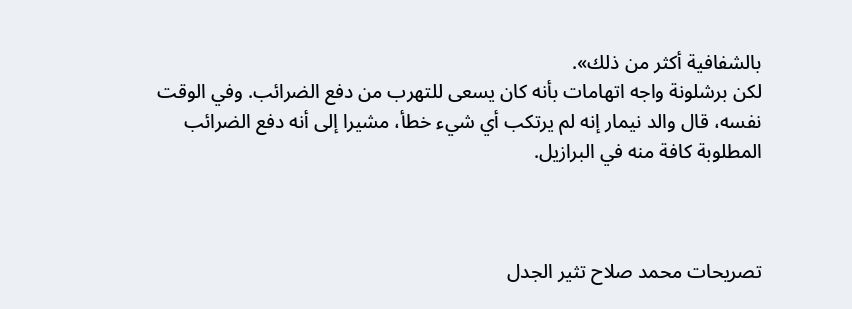بالشفافية أكثر من ذلك».
لكن برشلونة واجه اتهامات بأنه كان يسعى للتهرب من دفع الضرائب. وفي الوقت نفسه، قال والد نيمار إنه لم يرتكب أي شيء خطأ، مشيرا إلى أنه دفع الضرائب المطلوبة كافة منه في البرازيل.



تصريحات محمد صلاح تثير الجدل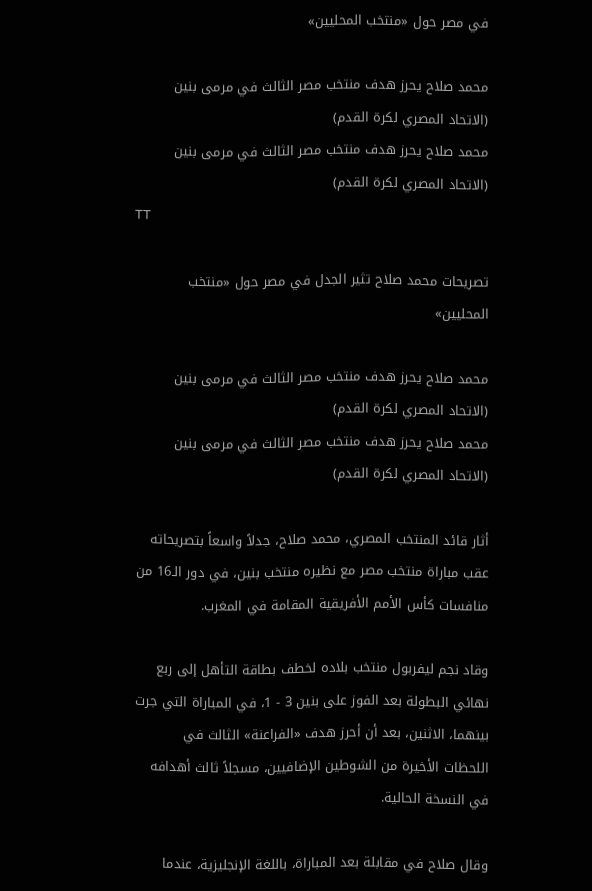في مصر حول «منتخب المحليين»

محمد صلاح يحرز هدف منتخب مصر الثالث في مرمى بنين (الاتحاد المصري لكرة القدم)
محمد صلاح يحرز هدف منتخب مصر الثالث في مرمى بنين (الاتحاد المصري لكرة القدم)
TT

تصريحات محمد صلاح تثير الجدل في مصر حول «منتخب المحليين»

محمد صلاح يحرز هدف منتخب مصر الثالث في مرمى بنين (الاتحاد المصري لكرة القدم)
محمد صلاح يحرز هدف منتخب مصر الثالث في مرمى بنين (الاتحاد المصري لكرة القدم)

أثار قائد المنتخب المصري، محمد صلاح، جدلاً واسعاً بتصريحاته عقب مباراة منتخب مصر مع نظيره منتخب بنين، في دور الـ16 من منافسات كأس الأمم الأفريقية المقامة في المغرب.

وقاد نجم ليفربول منتخب بلاده لخطف بطاقة التأهل إلى ربع نهائي البطولة بعد الفوز على بنين 3 - 1، في المباراة التي جرت بينهما، الاثنين، بعد أن أحرز هدف «الفراعنة» الثالث في اللحظات الأخيرة من الشوطين الإضافيين، مسجلاً ثالث أهدافه في النسخة الحالية.

وقال صلاح في مقابلة بعد المباراة، باللغة الإنجليزية، عندما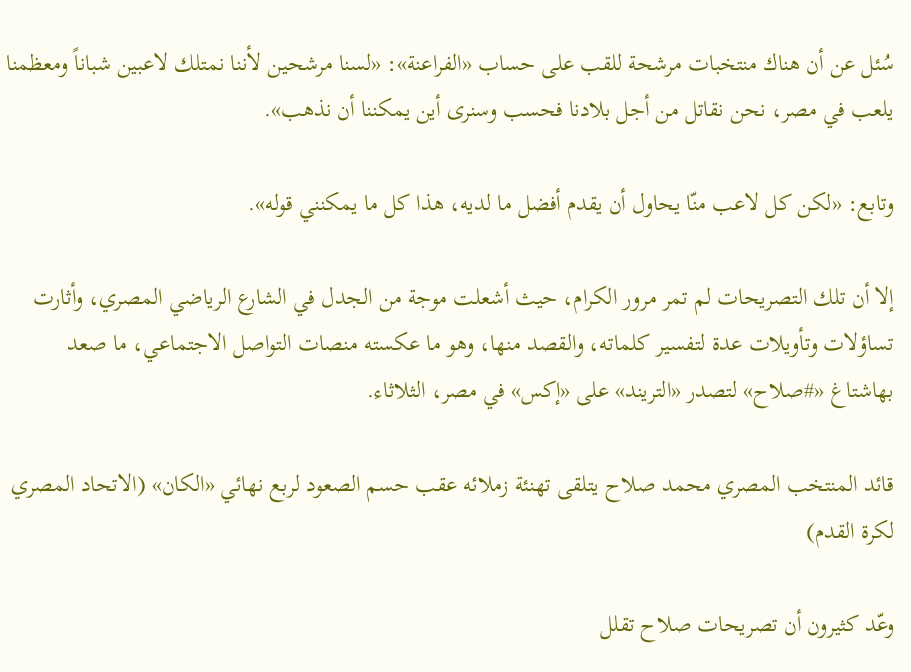سُئل عن أن هناك منتخبات مرشحة للقب على حساب «الفراعنة»: «لسنا مرشحين لأننا نمتلك لاعبين شباناً ومعظمنا يلعب في مصر، نحن نقاتل من أجل بلادنا فحسب وسنرى أين يمكننا أن نذهب».

وتابع: «لكن كل لاعب منّا يحاول أن يقدم أفضل ما لديه، هذا كل ما يمكنني قوله».

إلا أن تلك التصريحات لم تمر مرور الكرام، حيث أشعلت موجة من الجدل في الشارع الرياضي المصري، وأثارت تساؤلات وتأويلات عدة لتفسير كلماته، والقصد منها، وهو ما عكسته منصات التواصل الاجتماعي، ما صعد بهاشتاغ «#صلاح» لتصدر «التريند» على «إكس» في مصر، الثلاثاء.

قائد المنتخب المصري محمد صلاح يتلقى تهنئة زملائه عقب حسم الصعود لربع نهائي «الكان» (الاتحاد المصري لكرة القدم)

وعّد كثيرون أن تصريحات صلاح تقلل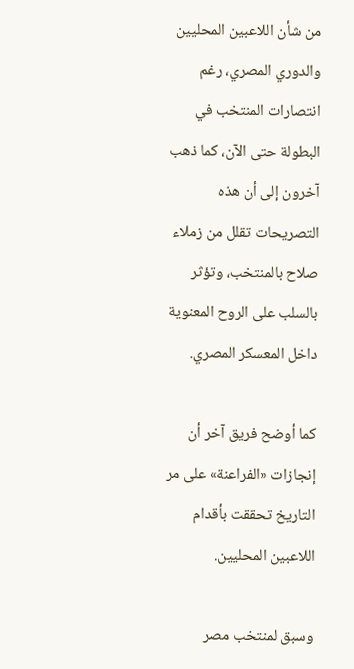من شأن اللاعبين المحليين والدوري المصري، رغم انتصارات المنتخب في البطولة حتى الآن، كما ذهب آخرون إلى أن هذه التصريحات تقلل من زملاء صلاح بالمنتخب، وتؤثر بالسلب على الروح المعنوية داخل المعسكر المصري.

كما أوضح فريق آخر أن إنجازات «الفراعنة» على مر التاريخ تحققت بأقدام اللاعبين المحليين.

وسبق لمنتخب مصر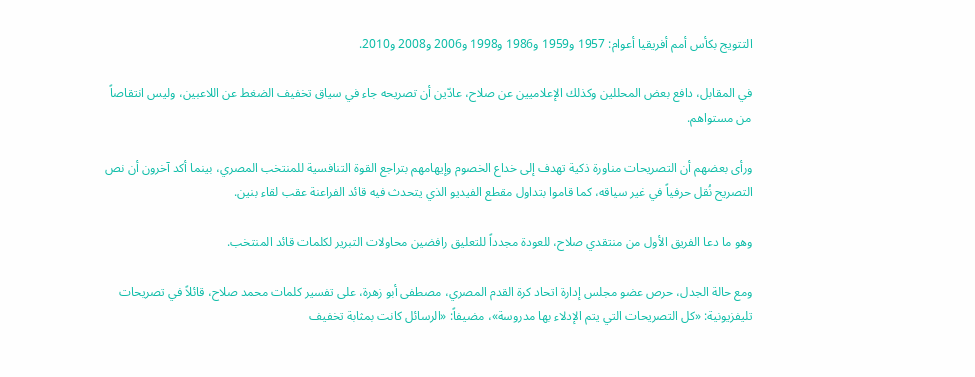التتويج بكأس أمم أفريقيا أعوام: 1957 و1959 و1986 و1998 و2006 و2008 و2010.

في المقابل، دافع بعض المحللين وكذلك الإعلاميين عن صلاح، عادّين أن تصريحه جاء في سياق تخفيف الضغط عن اللاعبين، وليس انتقاصاً من مستواهم.

ورأى بعضهم أن التصريحات مناورة ذكية تهدف إلى خداع الخصوم وإيهامهم بتراجع القوة التنافسية للمنتخب المصري، بينما أكد آخرون أن نص التصريح نُقل حرفياً في غير سياقه، كما قاموا بتداول مقطع الفيديو الذي يتحدث فيه قائد الفراعنة عقب لقاء بنين.

وهو ما دعا الفريق الأول من منتقدي صلاح، للعودة مجدداً للتعليق رافضين محاولات التبرير لكلمات قائد المنتخب.

ومع حالة الجدل، حرص عضو مجلس إدارة اتحاد كرة القدم المصري، مصطفى أبو زهرة، على تفسير كلمات محمد صلاح، قائلاً في تصريحات تليفزيونية: «كل التصريحات التي يتم الإدلاء بها مدروسة»، مضيفاً: «الرسائل كانت بمثابة تخفيف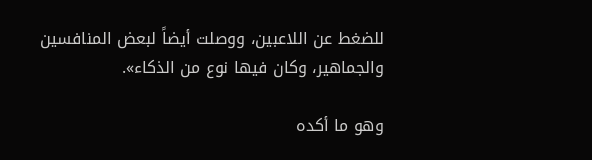للضغط عن اللاعبين، ووصلت أيضاً لبعض المنافسين والجماهير، وكان فيها نوع من الذكاء».

وهو ما أكده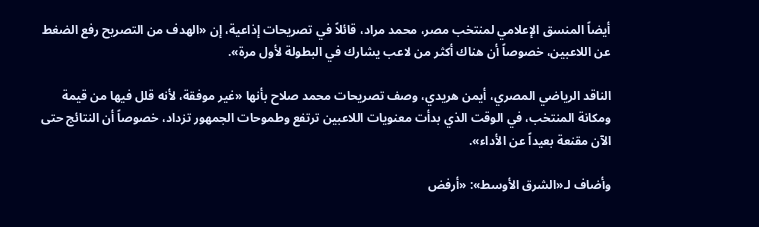أيضاً المنسق الإعلامي لمنتخب مصر، محمد مراد، قائلاً في تصريحات إذاعية، إن «الهدف من التصريح رفع الضغط عن اللاعبين، خصوصاً أن هناك أكثر من لاعب يشارك في البطولة لأول مرة».

الناقد الرياضي المصري، أيمن هريدي، وصف تصريحات محمد صلاح بأنها «غير موفقة، لأنه قلل فيها من قيمة ومكانة المنتخب، في الوقت الذي بدأت معنويات اللاعبين ترتفع وطموحات الجمهور تزداد، خصوصاً أن النتائج حتى الآن مقنعة بعيداً عن الأداء».

وأضاف لـ«الشرق الأوسط»: «أرفض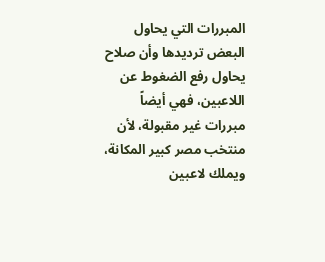المبررات التي يحاول البعض ترديدها وأن صلاح يحاول رفع الضغوط عن اللاعبين، فهي أيضاً مبررات غير مقبولة، لأن منتخب مصر كبير المكانة، ويملك لاعبين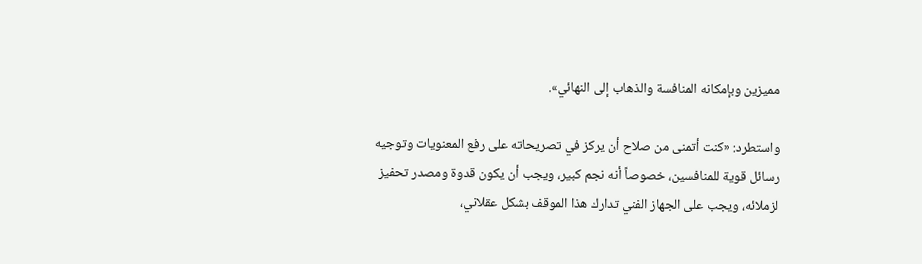مميزين وبإمكانه المنافسة والذهاب إلى النهائي».

واستطرد: «كنت أتمنى من صلاح أن يركز في تصريحاته على رفع المعنويات وتوجيه رسائل قوية للمنافسين، خصوصاً أنه نجم كبير، ويجب أن يكون قدوة ومصدر تحفيز لزملائه، ويجب على الجهاز الفني تدارك هذا الموقف بشكل عقلاني،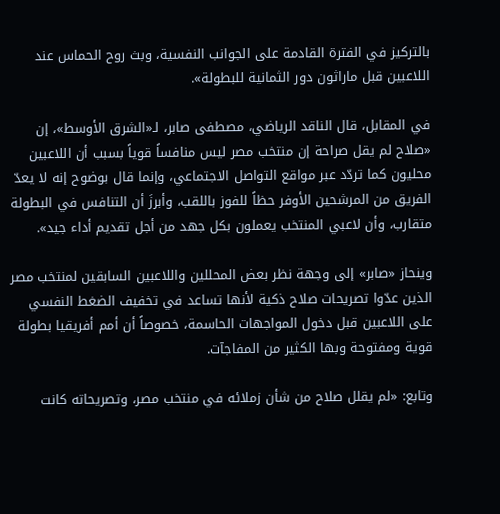بالتركيز في الفترة القادمة على الجوانب النفسية، وبث روح الحماس عند اللاعبين قبل ماراثون دور الثمانية للبطولة».

في المقابل، قال الناقد الرياضي، مصطفى صابر، لـ«الشرق الأوسط»، إن «صلاح لم يقل صراحة إن منتخب مصر ليس منافساً قوياً بسبب أن اللاعبين محليون كما تردّد عبر مواقع التواصل الاجتماعي، وإنما قال بوضوح إنه لا يعدّ الفريق من المرشحين الأوفر حظاً للفوز باللقب، وأبرزَ أن التنافس في البطولة متقارب، وأن لاعبي المنتخب يعملون بكل جهد من أجل تقديم أداء جيد».

وينحاز «صابر» إلى وجهة نظر بعض المحللين واللاعبين السابقين لمنتخب مصر الذين عدّوا تصريحات صلاح ذكية لأنها تساعد في تخفيف الضغط النفسي على اللاعبين قبل دخول المواجهات الحاسمة، خصوصاً أن أمم أفريقيا بطولة قوية ومفتوحة وبها الكثير من المفاجآت.

وتابع: «لم يقلل صلاح من شأن زملائه في منتخب مصر، وتصريحاته كانت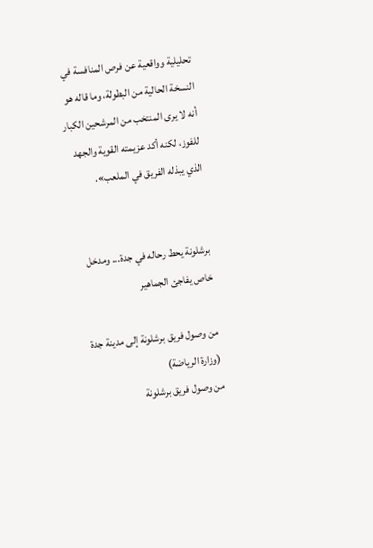تحليلية وواقعية عن فرص المنافسة في النسخة الحالية من البطولة، وما قاله هو أنه لا يرى المنتخب من المرشحين الكبار للفوز، لكنه أكد عزيمته القوية والجهد الذي يبذله الفريق في الملعب».


برشلونة يحط رحاله في جدة... ومدخل خاص يفاجئ الجماهير

من وصول فريق برشلونة إلى مدينة جدة (وزارة الرياضة)
من وصول فريق برشلونة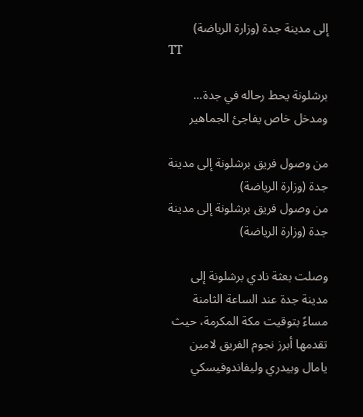إلى مدينة جدة (وزارة الرياضة)
TT

برشلونة يحط رحاله في جدة... ومدخل خاص يفاجئ الجماهير

من وصول فريق برشلونة إلى مدينة جدة (وزارة الرياضة)
من وصول فريق برشلونة إلى مدينة جدة (وزارة الرياضة)

وصلت بعثة نادي برشلونة إلى مدينة جدة عند الساعة الثامنة مساءً بتوقيت مكة المكرمة، حيث تقدمها أبرز نجوم الفريق لامين يامال وبيدري وليفاندوفيسكي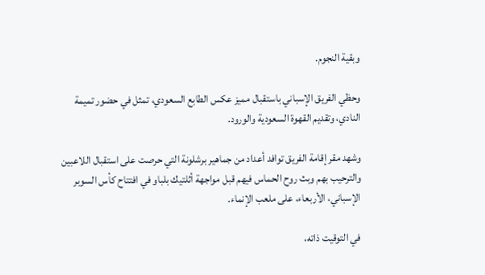وبقية النجوم.

وحظي الفريق الإسباني باستقبال مميز عكس الطابع السعودي، تمثل في حضور تميمة النادي، وتقديم القهوة السعودية والورود.

وشهد مقر إقامة الفريق توافد أعداد من جماهير برشلونة التي حرصت على استقبال اللاعبين والترحيب بهم وبث روح الحماس فيهم قبل مواجهة أثلتيك بلباو في افتتاح كأس السوبر الإسباني، الأربعاء، على ملعب الإنماء.

في التوقيت ذاته،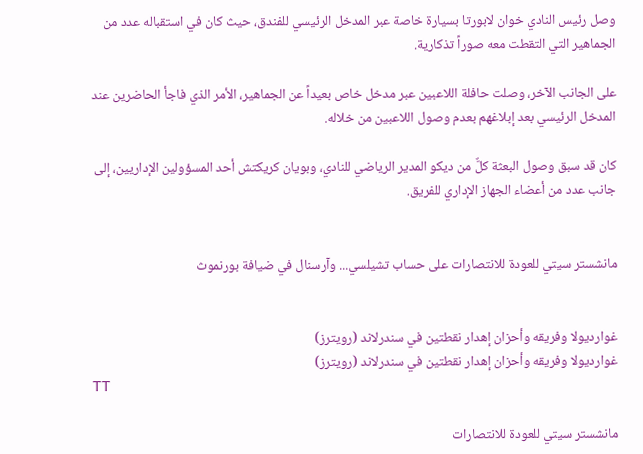وصل رئيس النادي خوان لابورتا بسيارة خاصة عبر المدخل الرئيسي للفندق، حيث كان في استقباله عدد من الجماهير التي التقطت معه صوراً تذكارية.

على الجانب الآخر، وصلت حافلة اللاعبين عبر مدخل خاص بعيداً عن الجماهير، الأمر الذي فاجأ الحاضرين عند المدخل الرئيسي بعد إبلاغهم بعدم وصول اللاعبين من خلاله.

كان قد سبق وصول البعثة كلٌّ من ديكو المدير الرياضي للنادي، وبويان كريكتش أحد المسؤولين الإداريين، إلى جانب عدد من أعضاء الجهاز الإداري للفريق.


مانشستر سيتي للعودة للانتصارات على حساب تشيلسي... وآرسنال في ضيافة بورنموث


غوارديولا وفريقه وأحزان إهدار نقطتين في سندرلاند (رويترز)
غوارديولا وفريقه وأحزان إهدار نقطتين في سندرلاند (رويترز)
TT

مانشستر سيتي للعودة للانتصارات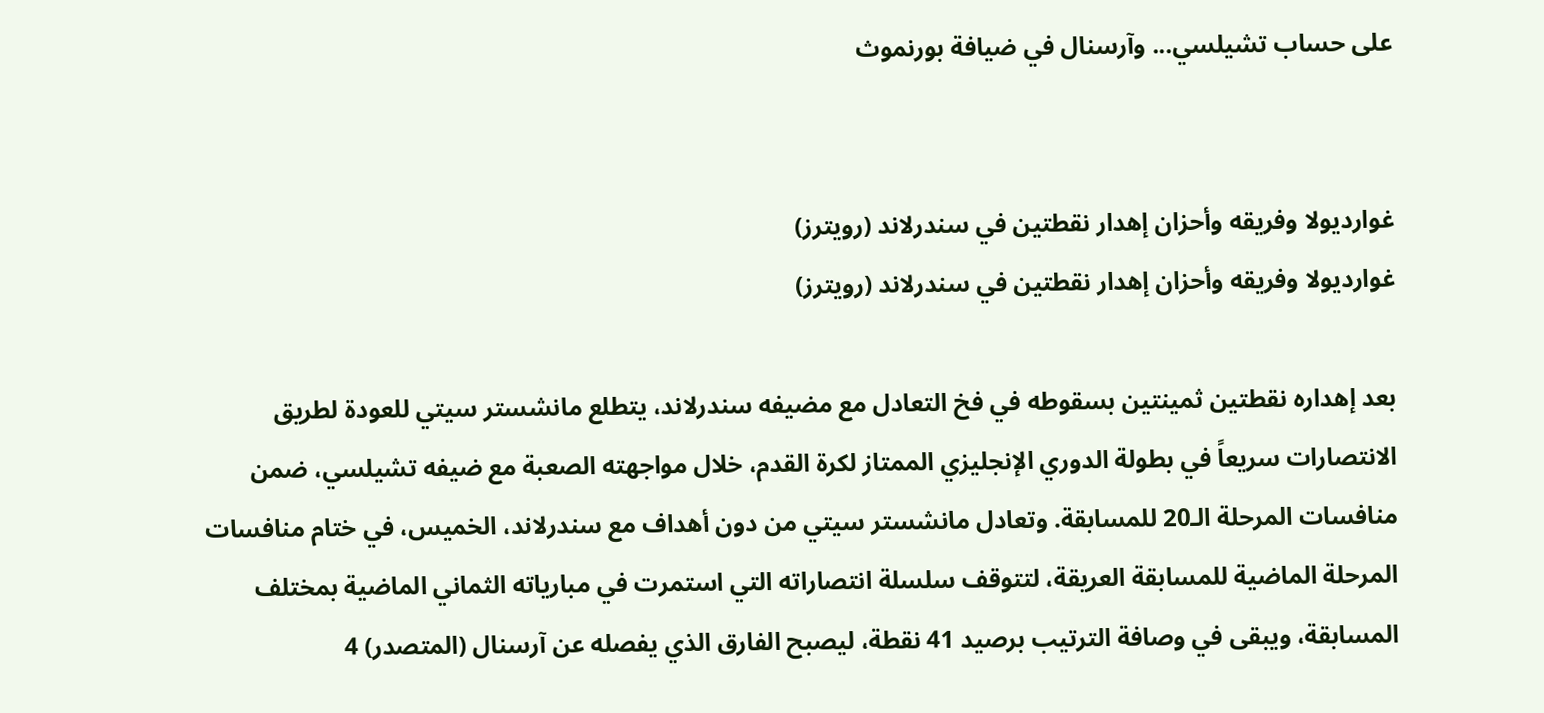على حساب تشيلسي... وآرسنال في ضيافة بورنموث


غوارديولا وفريقه وأحزان إهدار نقطتين في سندرلاند (رويترز)
غوارديولا وفريقه وأحزان إهدار نقطتين في سندرلاند (رويترز)

بعد إهداره نقطتين ثمينتين بسقوطه في فخ التعادل مع مضيفه سندرلاند، يتطلع مانشستر سيتي للعودة لطريق الانتصارات سريعاً في بطولة الدوري الإنجليزي الممتاز لكرة القدم، خلال مواجهته الصعبة مع ضيفه تشيلسي، ضمن منافسات المرحلة الـ20 للمسابقة. وتعادل مانشستر سيتي من دون أهداف مع سندرلاند، الخميس، في ختام منافسات المرحلة الماضية للمسابقة العريقة، لتتوقف سلسلة انتصاراته التي استمرت في مبارياته الثماني الماضية بمختلف المسابقة، ويبقى في وصافة الترتيب برصيد 41 نقطة، ليصبح الفارق الذي يفصله عن آرسنال (المتصدر) 4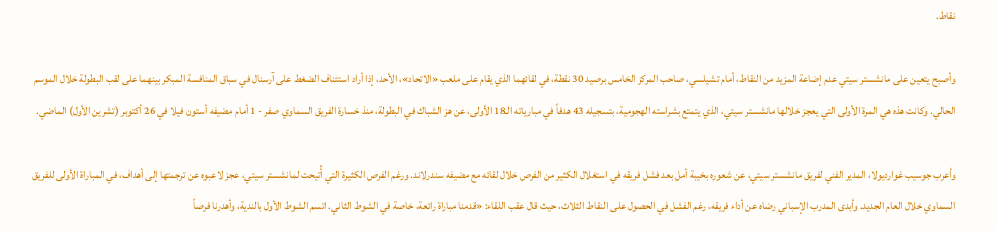نقاط.

وأصبح يتعين على مانشستر سيتي عدم إضاعة المزيد من النقاط، أمام تشيلسي، صاحب المركز الخامس برصيد 30 نقطة، في لقائهما الذي يقام على ملعب «الاتحاد»، الأحد، إذا أراد استئناف الضغط على آرسنال في سباق المنافسة المبكر بينهما على لقب البطولة خلال الموسم الحالي. وكانت هذه هي المرة الأولى التي يعجز خلالها مانشستر سيتي، الذي يتمتع بشراسته الهجومية، بتسجيله 43 هدفاً في مبارياته الـ18 الأولى، عن هز الشباك في البطولة، منذ خسارة الفريق السماوي صفر - 1 أمام مضيفه أستون فيلا في 26 أكتوبر (تشرين الأول) الماضي.

وأعرب جوسيب غوارديولا، المدير الفني لفريق مانشستر سيتي، عن شعوره بخيبة أمل بعد فشل فريقه في استغلال الكثير من الفرص خلال لقائه مع مضيفه سندرلاند. ورغم الفرص الكثيرة التي أُتيحت لمانشستر سيتي، عجز لاعبوه عن ترجمتها إلى أهداف، في المباراة الأولى للفريق السماوي خلال العام الجديد. وأبدى المدرب الإسباني رضاه عن أداء فريقه، رغم الفشل في الحصول على النقاط الثلاث، حيث قال عقب اللقاء: «قدمنا مباراة رائعة، خاصة في الشوط الثاني. اتسم الشوط الأول بالندية، وأهدرنا فرصاً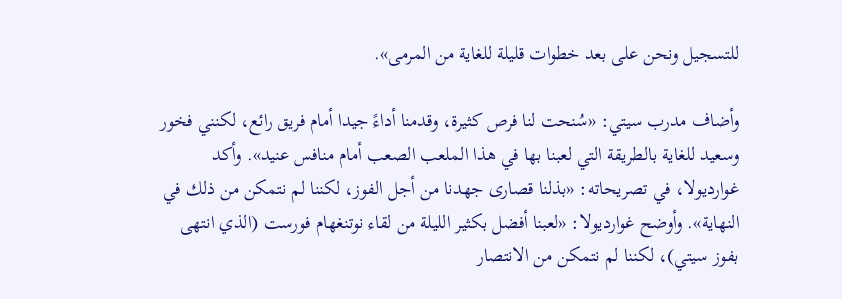للتسجيل ونحن على بعد خطوات قليلة للغاية من المرمى».

وأضاف مدرب سيتي: «سُنحت لنا فرص كثيرة، وقدمنا أداءً جيدا أمام فريق رائع، لكنني فخور وسعيد للغاية بالطريقة التي لعبنا بها في هذا الملعب الصعب أمام منافس عنيد». وأكد غوارديولا، في تصريحاته: «بذلنا قصارى جهدنا من أجل الفوز، لكننا لم نتمكن من ذلك في النهاية». وأوضح غوارديولا: «لعبنا أفضل بكثير الليلة من لقاء نوتنغهام فورست (الذي انتهى بفوز سيتي)، لكننا لم نتمكن من الانتصار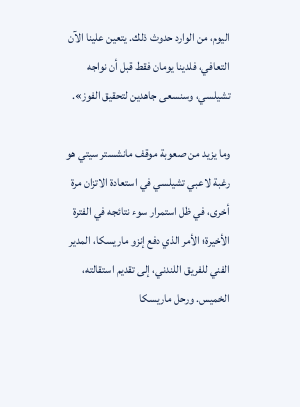اليوم، من الوارد حدوث ذلك. يتعين علينا الآن التعافي، فلدينا يومان فقط قبل أن نواجه تشيلسي، وسنسعى جاهدين لتحقيق الفوز».

وما يزيد من صعوبة موقف مانشستر سيتي هو رغبة لاعبي تشيلسي في استعادة الاتزان مرة أخرى، في ظل استمرار سوء نتائجه في الفترة الأخيرة؛ الأمر الذي دفع إنزو ماريسكا، المدير الفني للفريق اللندني، إلى تقديم استقالته، الخميس. ورحل ماريسكا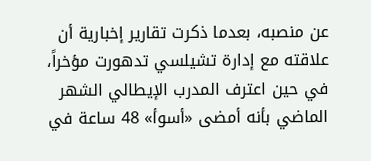عن منصبه، بعدما ذكرت تقارير إخبارية أن علاقته مع إدارة تشيلسي تدهورت مؤخراً، في حين اعترف المدرب الإيطالي الشهر الماضي بأنه أمضى «أسوأ» 48 ساعة في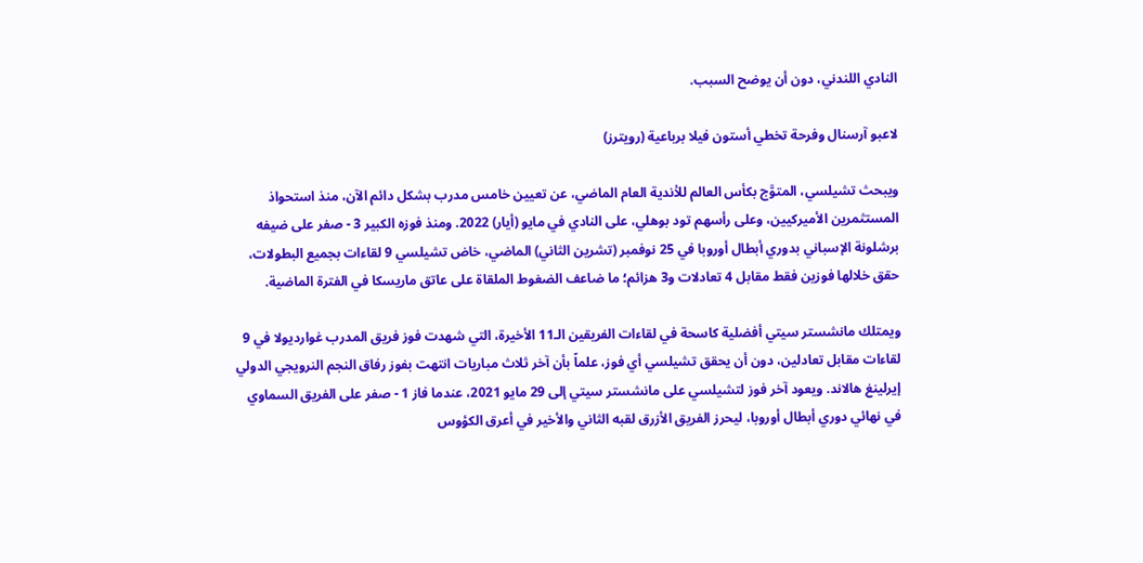النادي اللندني، دون أن يوضح السبب.

لاعبو آرسنال وفرحة تخطي أستون فيلا برباعية (رويترز)

ويبحث تشيلسي، المتوَّج بكأس العالم للأندية العام الماضي، عن تعيين خامس مدرب بشكل دائم الآن، منذ استحواذ المستثمرين الأميركيين، وعلى رأسهم تود بوهلي، على النادي في مايو (أيار) 2022. ومنذ فوزه الكبير 3 - صفر على ضيفه برشلونة الإسباني بدوري أبطال أوروبا في 25 نوفمبر (تشرين الثاني) الماضي، خاض تشيلسي 9 لقاءات بجميع البطولات، حقق خلالها فوزين فقط مقابل 4 تعادلات و3 هزائم؛ ما ضاعف الضغوط الملقاة على عاتق ماريسكا في الفترة الماضية.

ويمتلك مانشستر سيتي أفضلية كاسحة في لقاءات الفريقين الـ11 الأخيرة، التي شهدت فوز فريق المدرب غوارديولا في 9 لقاءات مقابل تعادلين، دون أن يحقق تشيلسي أي فوز، علماً بأن آخر ثلاث مباريات انتهت بفوز رفاق النجم النرويجي الدولي إيرلينغ هالاند. ويعود آخر فوز لتشيلسي على مانشستر سيتي إلى 29 مايو 2021، عندما فاز 1 - صفر على الفريق السماوي في نهائي دوري أبطال أوروبا، ليحرز الفريق الأزرق لقبه الثاني والأخير في أعرق الكؤوس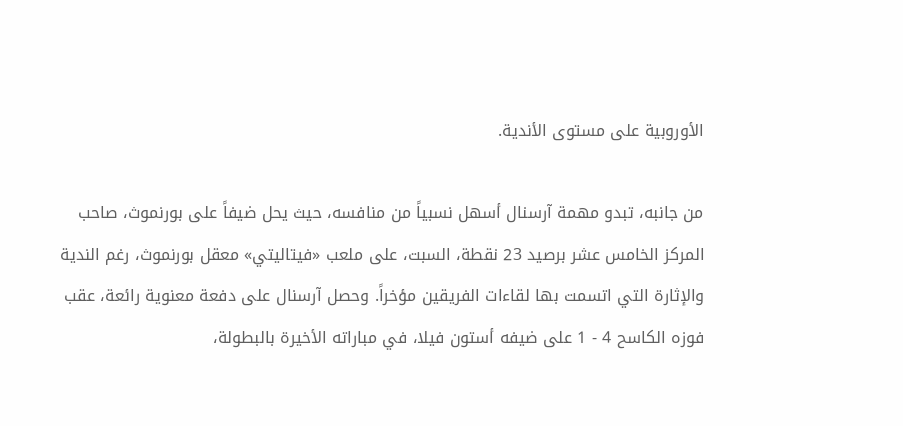الأوروبية على مستوى الأندية.

من جانبه، تبدو مهمة آرسنال أسهل نسبياً من منافسه، حيث يحل ضيفاً على بورنموث، صاحب المركز الخامس عشر برصيد 23 نقطة، السبت، على ملعب «فيتاليتي» معقل بورنموث، رغم الندية والإثارة التي اتسمت بها لقاءات الفريقين مؤخراً. وحصل آرسنال على دفعة معنوية رائعة، عقب فوزه الكاسح 4 - 1 على ضيفه أستون فيلا، في مباراته الأخيرة بالبطولة،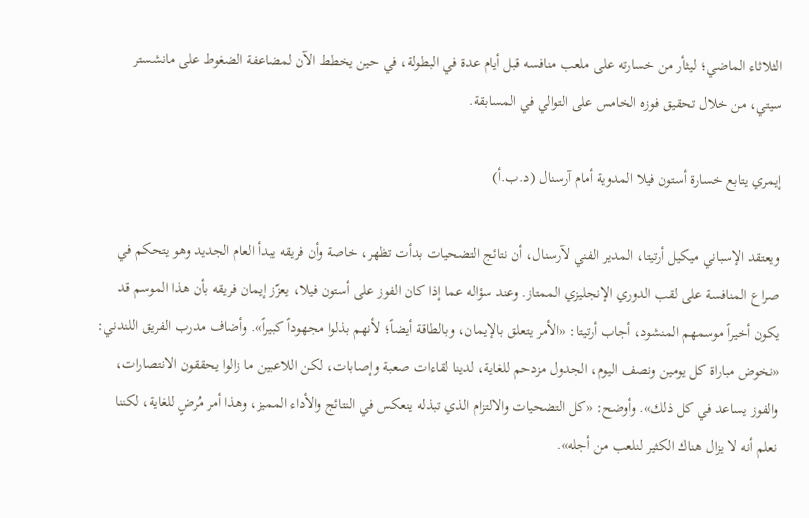الثلاثاء الماضي؛ ليثأر من خسارته على ملعب منافسه قبل أيام عدة في البطولة، في حين يخطط الآن لمضاعفة الضغوط على مانشستر سيتي، من خلال تحقيق فوزه الخامس على التوالي في المسابقة.

إيمري يتابع خسارة أستون فيلا المدوية أمام آرسنال (د.ب.أ)

ويعتقد الإسباني ميكيل أرتيتا، المدير الفني لآرسنال، أن نتائج التضحيات بدأت تظهر، خاصة وأن فريقه يبدأ العام الجديد وهو يتحكم في صراع المنافسة على لقب الدوري الإنجليزي الممتاز. وعند سؤاله عما إذا كان الفوز على أستون فيلا، يعزّز إيمان فريقه بأن هذا الموسم قد يكون أخيراً موسمهم المنشود، أجاب أرتيتا: «الأمر يتعلق بالإيمان، وبالطاقة أيضاً؛ لأنهم بذلوا مجهوداً كبيراً». وأضاف مدرب الفريق اللندني: «نخوض مباراة كل يومين ونصف اليوم، الجدول مزدحم للغاية، لدينا لقاءات صعبة وإصابات، لكن اللاعبين ما زالوا يحققون الانتصارات، والفوز يساعد في كل ذلك». وأوضح: «كل التضحيات والالتزام الذي تبذله ينعكس في النتائج والأداء المميز، وهذا أمر مُرضٍ للغاية، لكننا نعلم أنه لا يزال هناك الكثير لنلعب من أجله».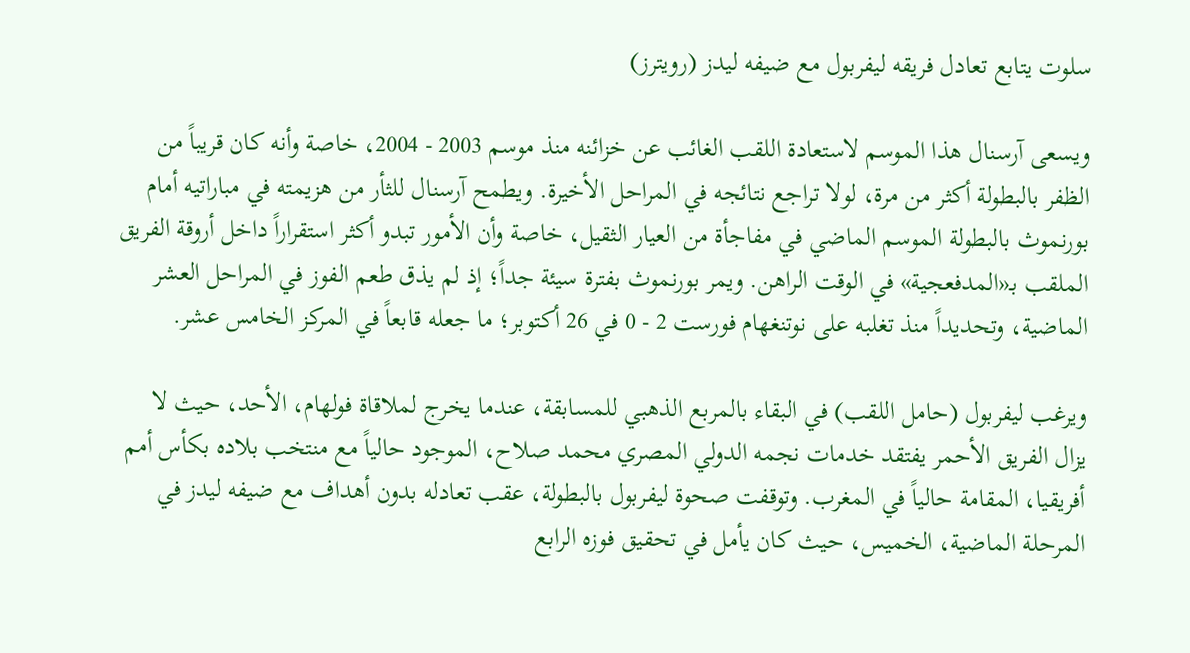سلوت يتابع تعادل فريقه ليفربول مع ضيفه ليدز (رويترز)

ويسعى آرسنال هذا الموسم لاستعادة اللقب الغائب عن خزائنه منذ موسم 2003 - 2004، خاصة وأنه كان قريباً من الظفر بالبطولة أكثر من مرة، لولا تراجع نتائجه في المراحل الأخيرة. ويطمح آرسنال للثأر من هزيمته في مباراتيه أمام بورنموث بالبطولة الموسم الماضي في مفاجأة من العيار الثقيل، خاصة وأن الأمور تبدو أكثر استقراراً داخل أروقة الفريق الملقب بـ«المدفعجية» في الوقت الراهن. ويمر بورنموث بفترة سيئة جداً؛ إذ لم يذق طعم الفوز في المراحل العشر الماضية، وتحديداً منذ تغلبه على نوتنغهام فورست 2 - 0 في 26 أكتوبر؛ ما جعله قابعاً في المركز الخامس عشر.

ويرغب ليفربول (حامل اللقب) في البقاء بالمربع الذهبي للمسابقة، عندما يخرج لملاقاة فولهام، الأحد، حيث لا يزال الفريق الأحمر يفتقد خدمات نجمه الدولي المصري محمد صلاح، الموجود حالياً مع منتخب بلاده بكأس أمم أفريقيا، المقامة حالياً في المغرب. وتوقفت صحوة ليفربول بالبطولة، عقب تعادله بدون أهداف مع ضيفه ليدز في المرحلة الماضية، الخميس، حيث كان يأمل في تحقيق فوزه الرابع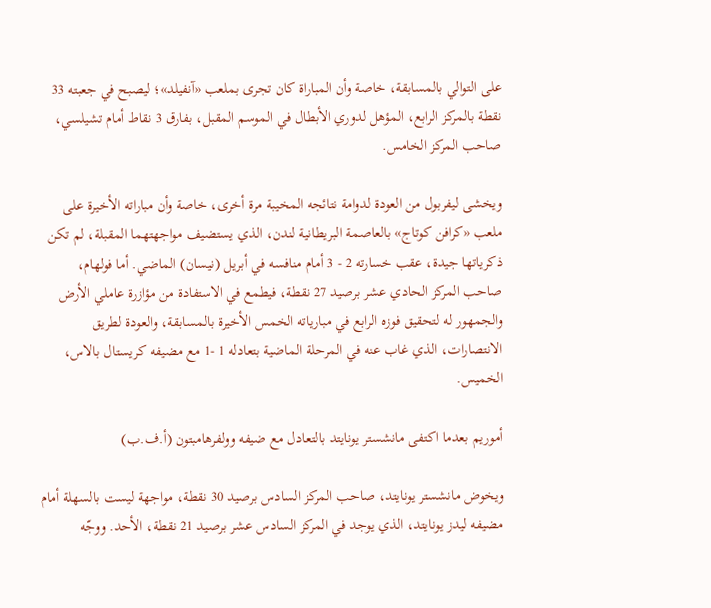على التوالي بالمسابقة، خاصة وأن المباراة كان تجرى بملعب «آنفيلد»؛ ليصبح في جعبته 33 نقطة بالمركز الرابع، المؤهل لدوري الأبطال في الموسم المقبل، بفارق 3 نقاط أمام تشيلسي، صاحب المركز الخامس.

ويخشى ليفربول من العودة لدوامة نتائجه المخيبة مرة أخرى، خاصة وأن مباراته الأخيرة على ملعب «كرافن كوتاج» بالعاصمة البريطانية لندن، الذي يستضيف مواجهتهما المقبلة، لم تكن ذكرياتها جيدة، عقب خسارته 2 - 3 أمام منافسه في أبريل (نيسان) الماضي. أما فولهام، صاحب المركز الحادي عشر برصيد 27 نقطة، فيطمع في الاستفادة من مؤازرة عاملي الأرض والجمهور له لتحقيق فوزه الرابع في مبارياته الخمس الأخيرة بالمسابقة، والعودة لطريق الانتصارات، الذي غاب عنه في المرحلة الماضية بتعادله 1 -1 مع مضيفه كريستال بالاس، الخميس.

أموريم بعدما اكتفى مانشستر يونايتد بالتعادل مع ضيفه وولفرهامبتون (أ.ف.ب)

ويخوض مانشستر يونايتد، صاحب المركز السادس برصيد 30 نقطة، مواجهة ليست بالسهلة أمام مضيفه ليدز يونايتد، الذي يوجد في المركز السادس عشر برصيد 21 نقطة، الأحد. ووجّه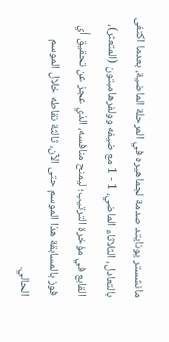مانشستر يونايتد صدمة لجماهيره في المرحلة الماضية، بعدما اكتفى بالتعادل، الثلاثاء الماضي، 1 - 1 مع ضيفه وولفرهامبتون (المتعثر)، القابع في مؤخرة الترتيب؛ ليمنح منافسه، الذي عجز عن تحقيق أي فوز بالمسابقة هذا الموسم حتى الآن، ثالثة نقاطه خلال الموسم الحالي.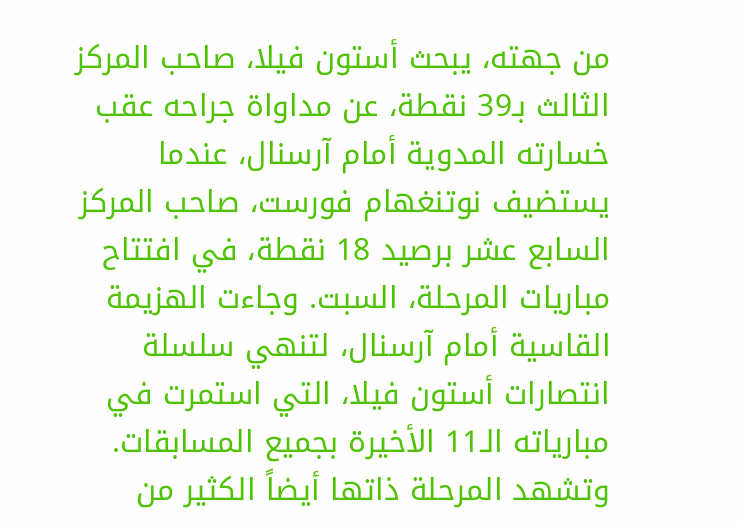من جهته، يبحث أستون فيلا، صاحب المركز الثالث بـ39 نقطة، عن مداواة جراحه عقب خسارته المدوية أمام آرسنال، عندما يستضيف نوتنغهام فورست، صاحب المركز السابع عشر برصيد 18 نقطة، في افتتاح مباريات المرحلة، السبت. وجاءت الهزيمة القاسية أمام آرسنال، لتنهي سلسلة انتصارات أستون فيلا، التي استمرت في مبارياته الـ11 الأخيرة بجميع المسابقات. وتشهد المرحلة ذاتها أيضاً الكثير من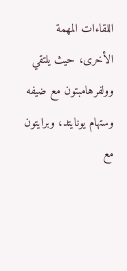اللقاءات المهمة الأخرى، حيث يلتقي وولفرهامبتون مع ضيفه وستهام يونايتد، وبرايتون مع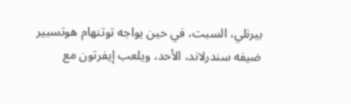بيرنلي، السبت، في حين يواجه توتنهام هوتسبير ضيفه سندرلاند، الأحد، ويلعب إيفرتون مع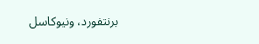برنتفورد، ونيوكاسل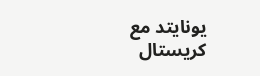يونايتد مع كريستال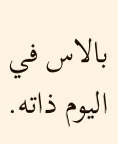بالاس في اليوم ذاته.